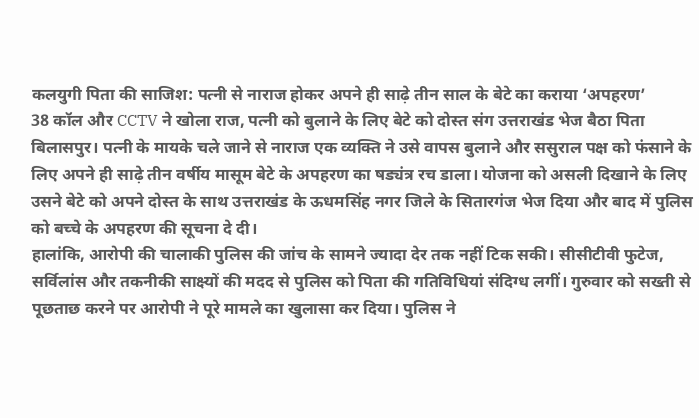कलयुगी पिता की साजिश: पत्नी से नाराज होकर अपने ही साढ़े तीन साल के बेटे का कराया ‘अपहरण’
38 कॉल और CCTV ने खोला राज, पत्नी को बुलाने के लिए बेटे को दोस्त संग उत्तराखंड भेज बैठा पिता
बिलासपुर। पत्नी के मायके चले जाने से नाराज एक व्यक्ति ने उसे वापस बुलाने और ससुराल पक्ष को फंसाने के लिए अपने ही साढ़े तीन वर्षीय मासूम बेटे के अपहरण का षड्यंत्र रच डाला। योजना को असली दिखाने के लिए उसने बेटे को अपने दोस्त के साथ उत्तराखंड के ऊधमसिंह नगर जिले के सितारगंज भेज दिया और बाद में पुलिस को बच्चे के अपहरण की सूचना दे दी।
हालांकि, आरोपी की चालाकी पुलिस की जांच के सामने ज्यादा देर तक नहीं टिक सकी। सीसीटीवी फुटेज, सर्विलांस और तकनीकी साक्ष्यों की मदद से पुलिस को पिता की गतिविधियां संदिग्ध लगीं। गुरुवार को सख्ती से पूछताछ करने पर आरोपी ने पूरे मामले का खुलासा कर दिया। पुलिस ने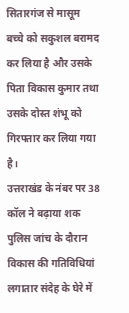सितारगंज से मासूम बच्चे को सकुशल बरामद कर लिया है और उसके पिता विकास कुमार तथा उसके दोस्त शंभू को गिरफ्तार कर लिया गया है।
उत्तराखंड के नंबर पर 38 कॉल ने बढ़ाया शक
पुलिस जांच के दौरान विकास की गतिविधियां लगातार संदेह के घेरे में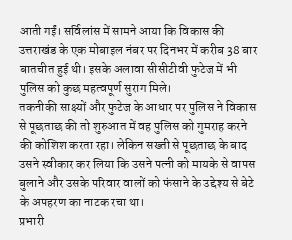आती गईं। सर्विलांस में सामने आया कि विकास की उत्तराखंड के एक मोबाइल नंबर पर दिनभर में करीब 38 बार बातचीत हुई थी। इसके अलावा सीसीटीवी फुटेज में भी पुलिस को कुछ महत्वपूर्ण सुराग मिले।
तकनीकी साक्ष्यों और फुटेज के आधार पर पुलिस ने विकास से पूछताछ की तो शुरुआत में वह पुलिस को गुमराह करने की कोशिश करता रहा। लेकिन सख्ती से पूछताछ के बाद उसने स्वीकार कर लिया कि उसने पत्नी को मायके से वापस बुलाने और उसके परिवार वालों को फंसाने के उद्देश्य से बेटे के अपहरण का नाटक रचा था।
प्रभारी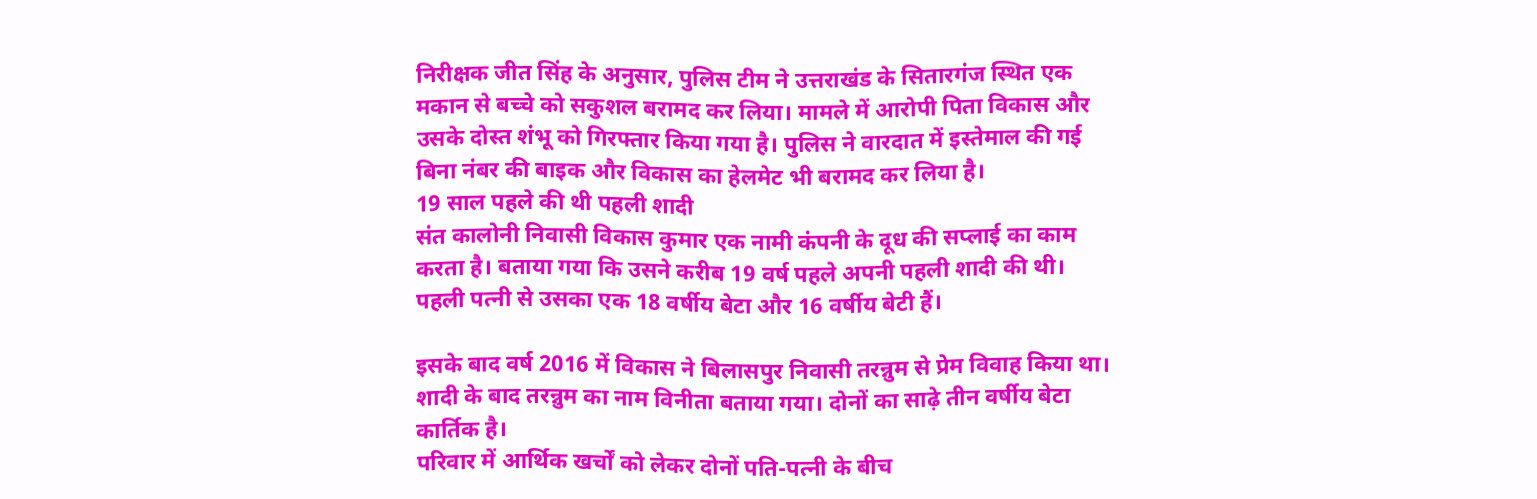निरीक्षक जीत सिंह के अनुसार, पुलिस टीम ने उत्तराखंड के सितारगंज स्थित एक मकान से बच्चे को सकुशल बरामद कर लिया। मामले में आरोपी पिता विकास और उसके दोस्त शंभू को गिरफ्तार किया गया है। पुलिस ने वारदात में इस्तेमाल की गई बिना नंबर की बाइक और विकास का हेलमेट भी बरामद कर लिया है।
19 साल पहले की थी पहली शादी
संत कालोनी निवासी विकास कुमार एक नामी कंपनी के दूध की सप्लाई का काम करता है। बताया गया कि उसने करीब 19 वर्ष पहले अपनी पहली शादी की थी। पहली पत्नी से उसका एक 18 वर्षीय बेटा और 16 वर्षीय बेटी हैं।

इसके बाद वर्ष 2016 में विकास ने बिलासपुर निवासी तरन्नुम से प्रेम विवाह किया था। शादी के बाद तरन्नुम का नाम विनीता बताया गया। दोनों का साढ़े तीन वर्षीय बेटा कार्तिक है।
परिवार में आर्थिक खर्चों को लेकर दोनों पति-पत्नी के बीच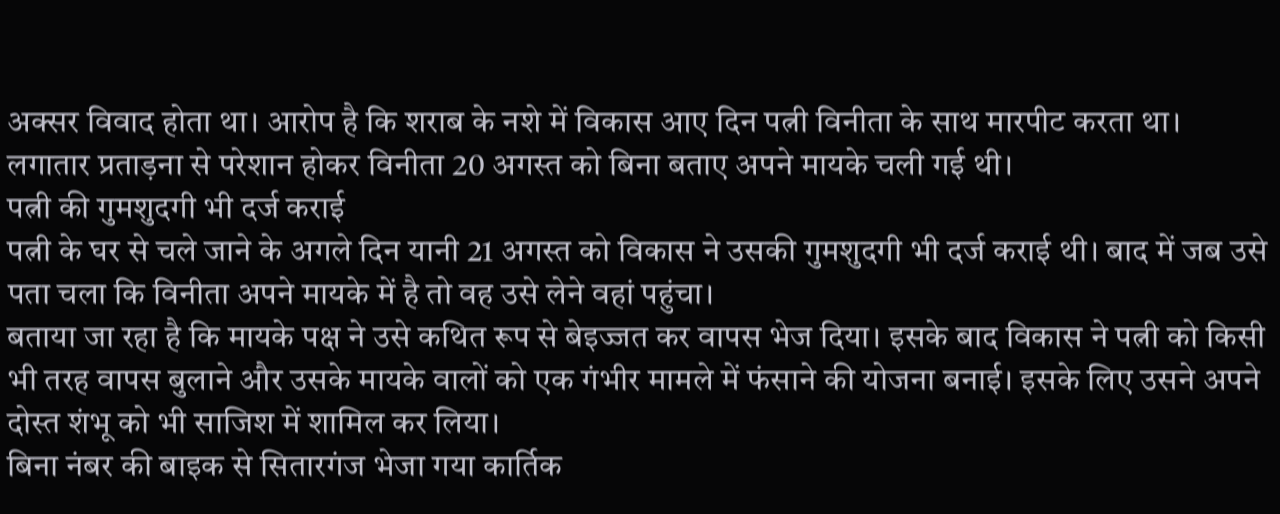अक्सर विवाद होता था। आरोप है कि शराब के नशे में विकास आए दिन पत्नी विनीता के साथ मारपीट करता था। लगातार प्रताड़ना से परेशान होकर विनीता 20 अगस्त को बिना बताए अपने मायके चली गई थी।
पत्नी की गुमशुदगी भी दर्ज कराई
पत्नी के घर से चले जाने के अगले दिन यानी 21 अगस्त को विकास ने उसकी गुमशुदगी भी दर्ज कराई थी। बाद में जब उसे पता चला कि विनीता अपने मायके में है तो वह उसे लेने वहां पहुंचा।
बताया जा रहा है कि मायके पक्ष ने उसे कथित रूप से बेइज्जत कर वापस भेज दिया। इसके बाद विकास ने पत्नी को किसी भी तरह वापस बुलाने और उसके मायके वालों को एक गंभीर मामले में फंसाने की योजना बनाई। इसके लिए उसने अपने दोस्त शंभू को भी साजिश में शामिल कर लिया।
बिना नंबर की बाइक से सितारगंज भेजा गया कार्तिक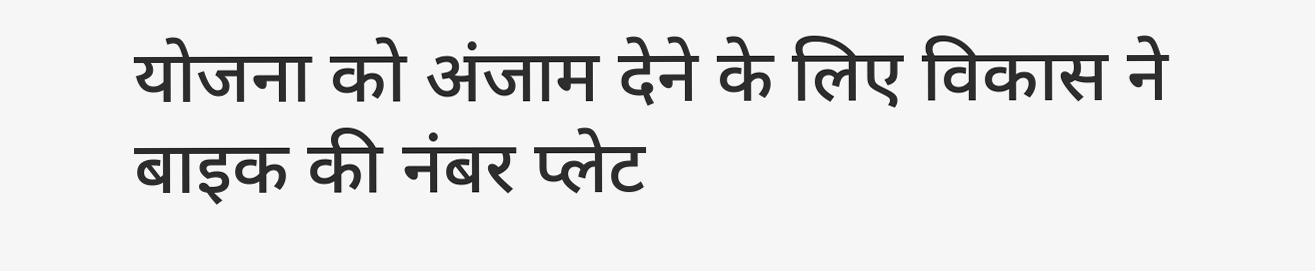योजना को अंजाम देने के लिए विकास ने बाइक की नंबर प्लेट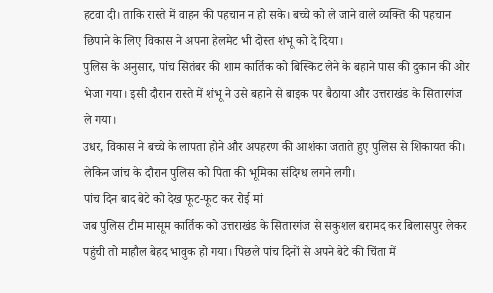हटवा दी। ताकि रास्ते में वाहन की पहचान न हो सके। बच्चे को ले जाने वाले व्यक्ति की पहचान छिपाने के लिए विकास ने अपना हेलमेट भी दोस्त शंभू को दे दिया।
पुलिस के अनुसार, पांच सितंबर की शाम कार्तिक को बिस्किट लेने के बहाने पास की दुकान की ओर भेजा गया। इसी दौरान रास्ते में शंभू ने उसे बहाने से बाइक पर बैठाया और उत्तराखंड के सितारगंज ले गया।
उधर, विकास ने बच्चे के लापता होने और अपहरण की आशंका जताते हुए पुलिस से शिकायत की। लेकिन जांच के दौरान पुलिस को पिता की भूमिका संदिग्ध लगने लगी।
पांच दिन बाद बेटे को देख फूट-फूट कर रोई मां
जब पुलिस टीम मासूम कार्तिक को उत्तराखंड के सितारगंज से सकुशल बरामद कर बिलासपुर लेकर पहुंची तो माहौल बेहद भावुक हो गया। पिछले पांच दिनों से अपने बेटे की चिंता में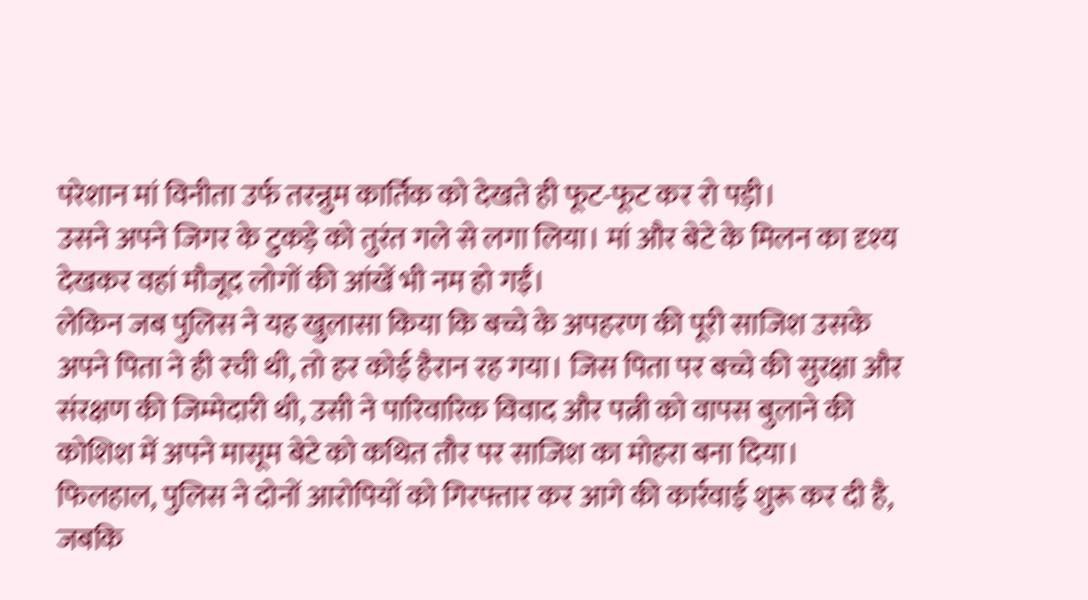परेशान मां विनीता उर्फ तरन्नुम कार्तिक को देखते ही फूट-फूट कर रो पड़ी।
उसने अपने जिगर के टुकड़े को तुरंत गले से लगा लिया। मां और बेटे के मिलन का दृश्य देखकर वहां मौजूद लोगों की आंखें भी नम हो गईं।
लेकिन जब पुलिस ने यह खुलासा किया कि बच्चे के अपहरण की पूरी साजिश उसके अपने पिता ने ही रची थी, तो हर कोई हैरान रह गया। जिस पिता पर बच्चे की सुरक्षा और संरक्षण की जिम्मेदारी थी, उसी ने पारिवारिक विवाद और पत्नी को वापस बुलाने की कोशिश में अपने मासूम बेटे को कथित तौर पर साजिश का मोहरा बना दिया।
फिलहाल, पुलिस ने दोनों आरोपियों को गिरफ्तार कर आगे की कार्रवाई शुरू कर दी है, जबकि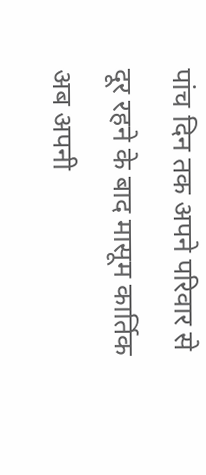पांच दिन तक अपने परिवार से दूर रहने के बाद मासूम कार्तिक अब अपनी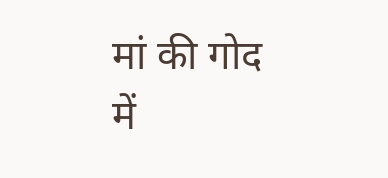मां की गोद में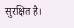सुरक्षित है।